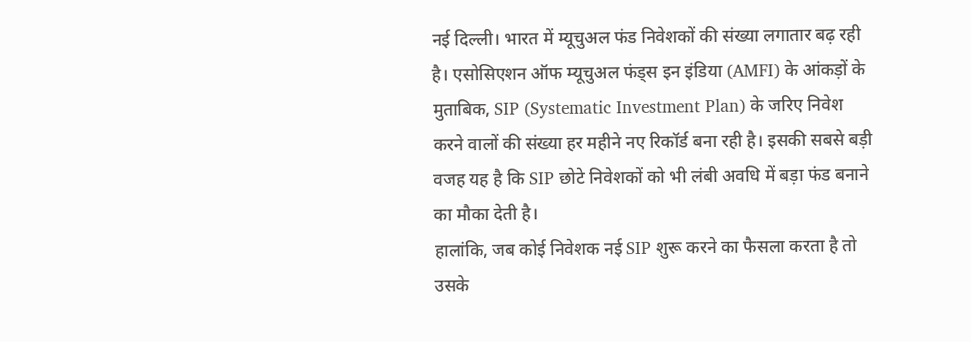नई दिल्ली। भारत में म्यूचुअल फंड निवेशकों की संख्या लगातार बढ़ रही है। एसोसिएशन ऑफ म्यूचुअल फंड्स इन इंडिया (AMFI) के आंकड़ों के मुताबिक, SIP (Systematic Investment Plan) के जरिए निवेश करने वालों की संख्या हर महीने नए रिकॉर्ड बना रही है। इसकी सबसे बड़ी वजह यह है कि SIP छोटे निवेशकों को भी लंबी अवधि में बड़ा फंड बनाने का मौका देती है।
हालांकि, जब कोई निवेशक नई SIP शुरू करने का फैसला करता है तो उसके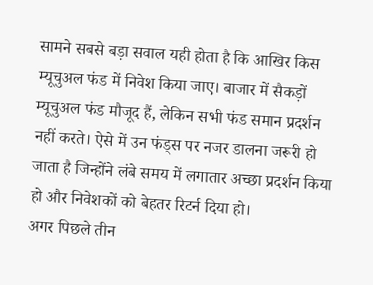सामने सबसे बड़ा सवाल यही होता है कि आखिर किस म्यूचुअल फंड में निवेश किया जाए। बाजार में सैकड़ों म्यूचुअल फंड मौजूद हैं, लेकिन सभी फंड समान प्रदर्शन नहीं करते। ऐसे में उन फंड्स पर नजर डालना जरूरी हो जाता है जिन्होंने लंबे समय में लगातार अच्छा प्रदर्शन किया हो और निवेशकों को बेहतर रिटर्न दिया हो।
अगर पिछले तीन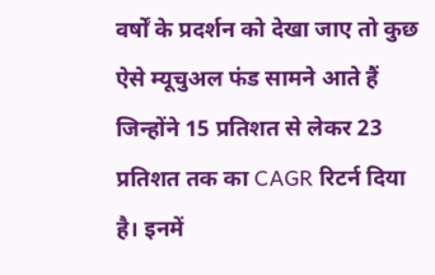वर्षों के प्रदर्शन को देखा जाए तो कुछ ऐसे म्यूचुअल फंड सामने आते हैं जिन्होंने 15 प्रतिशत से लेकर 23 प्रतिशत तक का CAGR रिटर्न दिया है। इनमें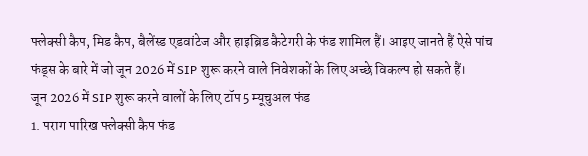फ्लेक्सी कैप, मिड कैप, बैलेंस्ड एडवांटेज और हाइब्रिड कैटेगरी के फंड शामिल हैं। आइए जानते हैं ऐसे पांच फंड्स के बारे में जो जून 2026 में SIP शुरू करने वाले निवेशकों के लिए अच्छे विकल्प हो सकते हैं।
जून 2026 में SIP शुरू करने वालों के लिए टॉप 5 म्यूचुअल फंड
1. पराग पारिख फ्लेक्सी कैप फंड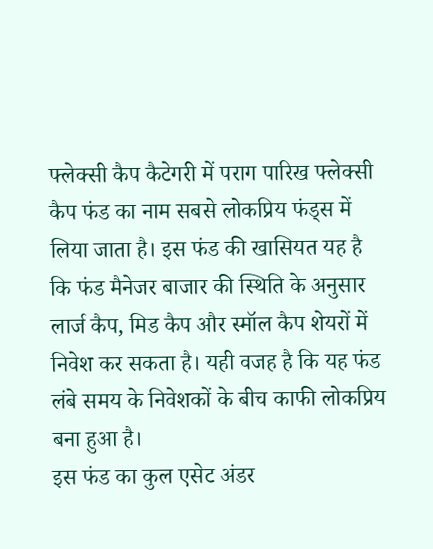फ्लेक्सी कैप कैटेगरी में पराग पारिख फ्लेक्सी कैप फंड का नाम सबसे लोकप्रिय फंड्स में लिया जाता है। इस फंड की खासियत यह है कि फंड मैनेजर बाजार की स्थिति के अनुसार लार्ज कैप, मिड कैप और स्मॉल कैप शेयरों में निवेश कर सकता है। यही वजह है कि यह फंड लंबे समय के निवेशकों के बीच काफी लोकप्रिय बना हुआ है।
इस फंड का कुल एसेट अंडर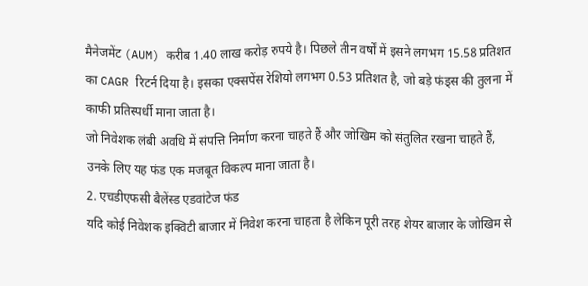मैनेजमेंट (AUM) करीब 1.40 लाख करोड़ रुपये है। पिछले तीन वर्षों में इसने लगभग 15.58 प्रतिशत का CAGR रिटर्न दिया है। इसका एक्सपेंस रेशियो लगभग 0.53 प्रतिशत है, जो बड़े फंड्स की तुलना में काफी प्रतिस्पर्धी माना जाता है।
जो निवेशक लंबी अवधि में संपत्ति निर्माण करना चाहते हैं और जोखिम को संतुलित रखना चाहते हैं, उनके लिए यह फंड एक मजबूत विकल्प माना जाता है।
2. एचडीएफसी बैलेंस्ड एडवांटेज फंड
यदि कोई निवेशक इक्विटी बाजार में निवेश करना चाहता है लेकिन पूरी तरह शेयर बाजार के जोखिम से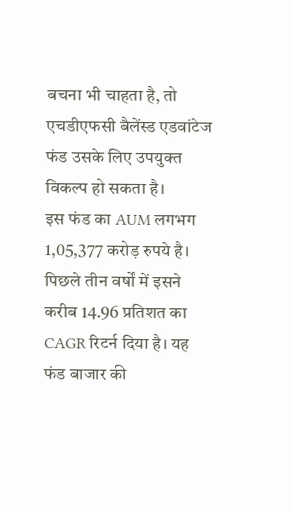बचना भी चाहता है, तो एचडीएफसी बैलेंस्ड एडवांटेज फंड उसके लिए उपयुक्त विकल्प हो सकता है।
इस फंड का AUM लगभग 1,05,377 करोड़ रुपये है। पिछले तीन वर्षों में इसने करीब 14.96 प्रतिशत का CAGR रिटर्न दिया है। यह फंड बाजार की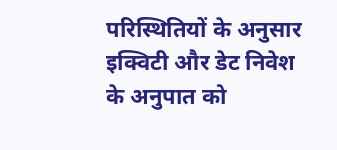परिस्थितियों के अनुसार इक्विटी और डेट निवेश के अनुपात को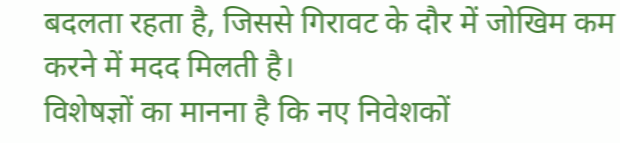बदलता रहता है, जिससे गिरावट के दौर में जोखिम कम करने में मदद मिलती है।
विशेषज्ञों का मानना है कि नए निवेशकों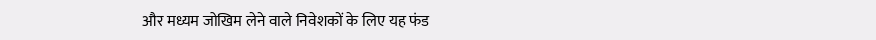और मध्यम जोखिम लेने वाले निवेशकों के लिए यह फंड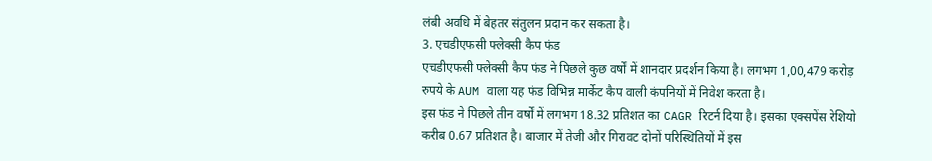लंबी अवधि में बेहतर संतुलन प्रदान कर सकता है।
3. एचडीएफसी फ्लेक्सी कैप फंड
एचडीएफसी फ्लेक्सी कैप फंड ने पिछले कुछ वर्षों में शानदार प्रदर्शन किया है। लगभग 1,00,479 करोड़ रुपये के AUM वाला यह फंड विभिन्न मार्केट कैप वाली कंपनियों में निवेश करता है।
इस फंड ने पिछले तीन वर्षों में लगभग 18.32 प्रतिशत का CAGR रिटर्न दिया है। इसका एक्सपेंस रेशियो करीब 0.67 प्रतिशत है। बाजार में तेजी और गिरावट दोनों परिस्थितियों में इस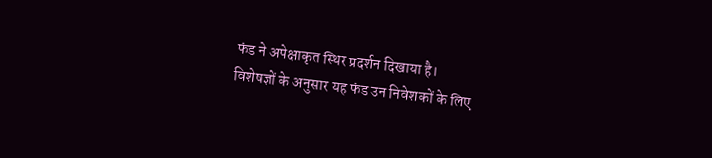फंड ने अपेक्षाकृत स्थिर प्रदर्शन दिखाया है।
विशेषज्ञों के अनुसार यह फंड उन निवेशकों के लिए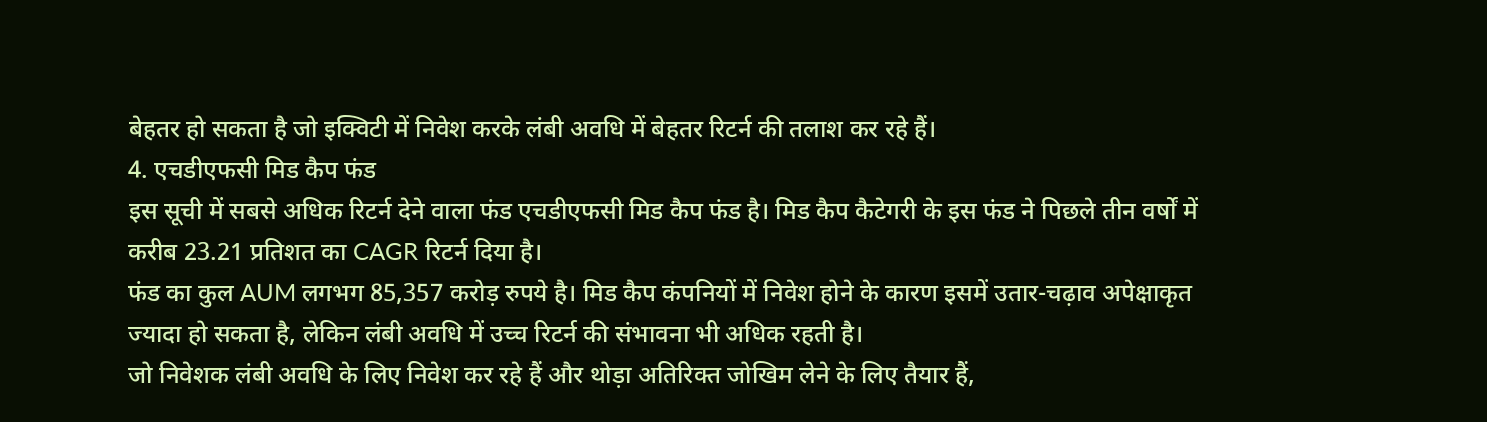बेहतर हो सकता है जो इक्विटी में निवेश करके लंबी अवधि में बेहतर रिटर्न की तलाश कर रहे हैं।
4. एचडीएफसी मिड कैप फंड
इस सूची में सबसे अधिक रिटर्न देने वाला फंड एचडीएफसी मिड कैप फंड है। मिड कैप कैटेगरी के इस फंड ने पिछले तीन वर्षों में करीब 23.21 प्रतिशत का CAGR रिटर्न दिया है।
फंड का कुल AUM लगभग 85,357 करोड़ रुपये है। मिड कैप कंपनियों में निवेश होने के कारण इसमें उतार-चढ़ाव अपेक्षाकृत ज्यादा हो सकता है, लेकिन लंबी अवधि में उच्च रिटर्न की संभावना भी अधिक रहती है।
जो निवेशक लंबी अवधि के लिए निवेश कर रहे हैं और थोड़ा अतिरिक्त जोखिम लेने के लिए तैयार हैं,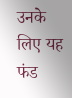उनके लिए यह फंड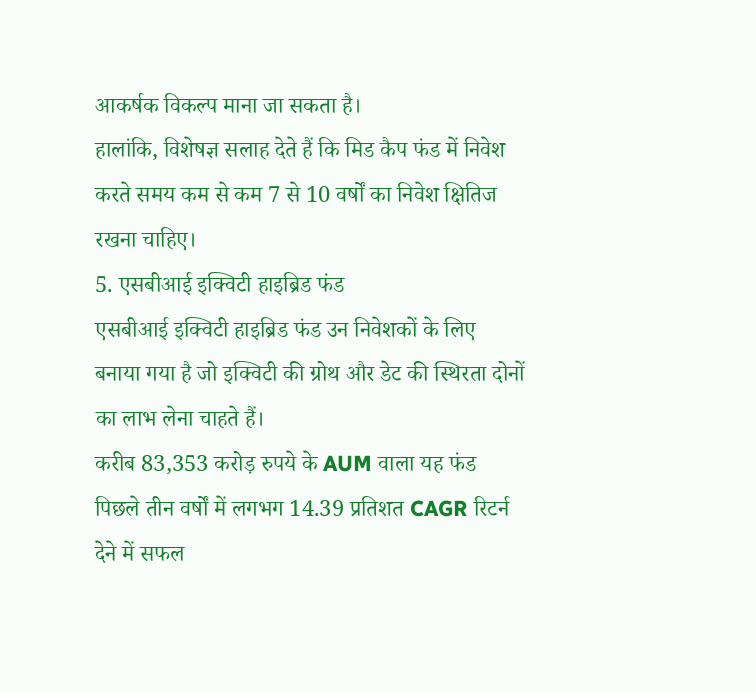आकर्षक विकल्प माना जा सकता है।
हालांकि, विशेषज्ञ सलाह देते हैं कि मिड कैप फंड में निवेश करते समय कम से कम 7 से 10 वर्षों का निवेश क्षितिज रखना चाहिए।
5. एसबीआई इक्विटी हाइब्रिड फंड
एसबीआई इक्विटी हाइब्रिड फंड उन निवेशकों के लिए बनाया गया है जो इक्विटी की ग्रोथ और डेट की स्थिरता दोनों का लाभ लेना चाहते हैं।
करीब 83,353 करोड़ रुपये के AUM वाला यह फंड पिछले तीन वर्षों में लगभग 14.39 प्रतिशत CAGR रिटर्न देने में सफल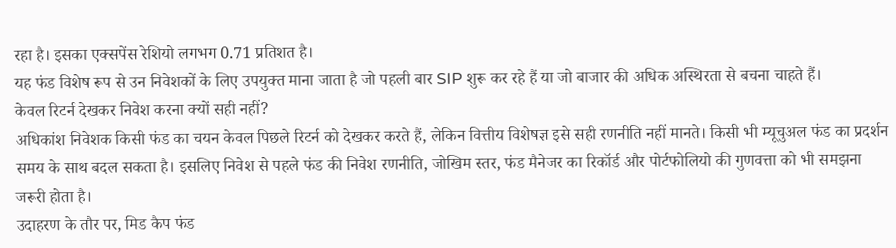रहा है। इसका एक्सपेंस रेशियो लगभग 0.71 प्रतिशत है।
यह फंड विशेष रूप से उन निवेशकों के लिए उपयुक्त माना जाता है जो पहली बार SIP शुरू कर रहे हैं या जो बाजार की अधिक अस्थिरता से बचना चाहते हैं।
केवल रिटर्न देखकर निवेश करना क्यों सही नहीं?
अधिकांश निवेशक किसी फंड का चयन केवल पिछले रिटर्न को देखकर करते हैं, लेकिन वित्तीय विशेषज्ञ इसे सही रणनीति नहीं मानते। किसी भी म्यूचुअल फंड का प्रदर्शन समय के साथ बदल सकता है। इसलिए निवेश से पहले फंड की निवेश रणनीति, जोखिम स्तर, फंड मैनेजर का रिकॉर्ड और पोर्टफोलियो की गुणवत्ता को भी समझना जरूरी होता है।
उदाहरण के तौर पर, मिड कैप फंड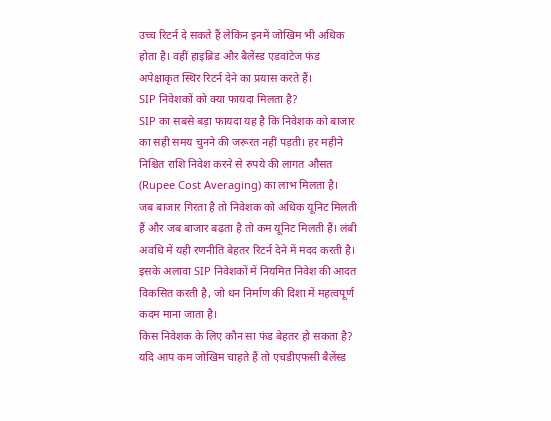उच्च रिटर्न दे सकते हैं लेकिन इनमें जोखिम भी अधिक होता है। वहीं हाइब्रिड और बैलेंस्ड एडवांटेज फंड अपेक्षाकृत स्थिर रिटर्न देने का प्रयास करते हैं।
SIP निवेशकों को क्या फायदा मिलता है?
SIP का सबसे बड़ा फायदा यह है कि निवेशक को बाजार का सही समय चुनने की जरूरत नहीं पड़ती। हर महीने निश्चित राशि निवेश करने से रुपये की लागत औसत (Rupee Cost Averaging) का लाभ मिलता है।
जब बाजार गिरता है तो निवेशक को अधिक यूनिट मिलती हैं और जब बाजार बढ़ता है तो कम यूनिट मिलती हैं। लंबी अवधि में यही रणनीति बेहतर रिटर्न देने में मदद करती है।
इसके अलावा SIP निवेशकों में नियमित निवेश की आदत विकसित करती है, जो धन निर्माण की दिशा में महत्वपूर्ण कदम माना जाता है।
किस निवेशक के लिए कौन सा फंड बेहतर हो सकता है?
यदि आप कम जोखिम चाहते हैं तो एचडीएफसी बैलेंस्ड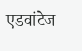एडवांटेज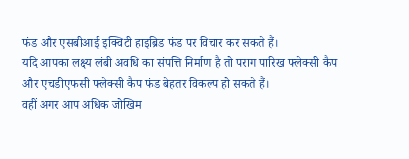फंड और एसबीआई इक्विटी हाइब्रिड फंड पर विचार कर सकते हैं।
यदि आपका लक्ष्य लंबी अवधि का संपत्ति निर्माण है तो पराग पारिख फ्लेक्सी कैप और एचडीएफसी फ्लेक्सी कैप फंड बेहतर विकल्प हो सकते हैं।
वहीं अगर आप अधिक जोखिम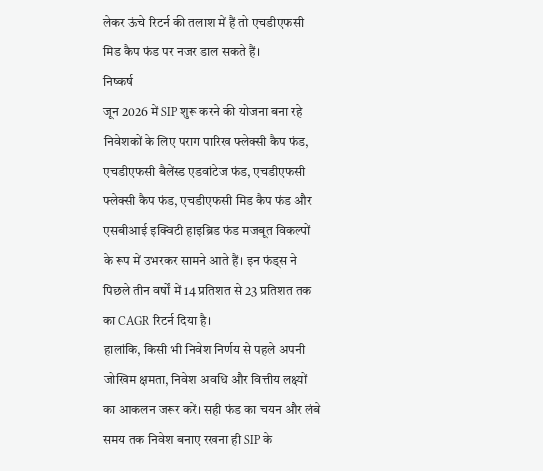लेकर ऊंचे रिटर्न की तलाश में हैं तो एचडीएफसी मिड कैप फंड पर नजर डाल सकते हैं।
निष्कर्ष
जून 2026 में SIP शुरू करने की योजना बना रहे निवेशकों के लिए पराग पारिख फ्लेक्सी कैप फंड, एचडीएफसी बैलेंस्ड एडवांटेज फंड, एचडीएफसी फ्लेक्सी कैप फंड, एचडीएफसी मिड कैप फंड और एसबीआई इक्विटी हाइब्रिड फंड मजबूत विकल्पों के रूप में उभरकर सामने आते हैं। इन फंड्स ने पिछले तीन वर्षों में 14 प्रतिशत से 23 प्रतिशत तक का CAGR रिटर्न दिया है।
हालांकि, किसी भी निवेश निर्णय से पहले अपनी जोखिम क्षमता, निवेश अवधि और वित्तीय लक्ष्यों का आकलन जरूर करें। सही फंड का चयन और लंबे समय तक निवेश बनाए रखना ही SIP के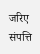जरिए संपत्ति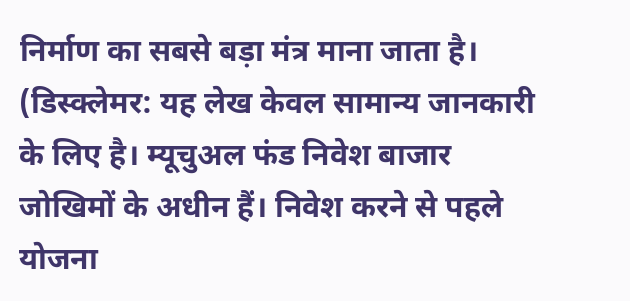निर्माण का सबसे बड़ा मंत्र माना जाता है।
(डिस्क्लेमर: यह लेख केवल सामान्य जानकारी के लिए है। म्यूचुअल फंड निवेश बाजार जोखिमों के अधीन हैं। निवेश करने से पहले योजना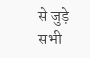से जुड़े सभी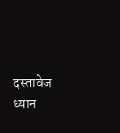दस्तावेज ध्यान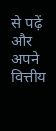से पढ़ें और अपने वित्तीय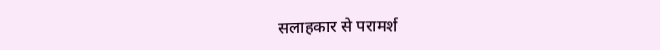सलाहकार से परामर्श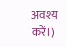अवश्य करें।)